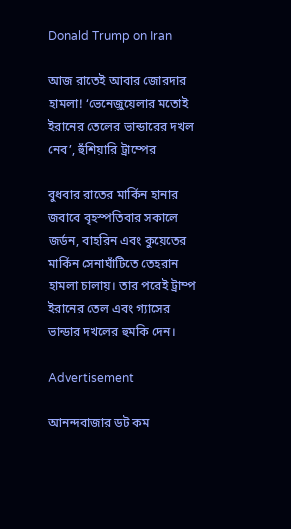Donald Trump on Iran

আজ রাতেই আবার জোরদার হামলা! ‘ভেনে‌জ়ুয়েলার মতোই ইরানের তেলের ভান্ডারের দখল নেব’, হুঁশিয়ারি ট্রাম্পের

বুধবার রাতের মার্কিন হানার জবাবে বৃহস্পতিবার সকালে জর্ডন, বাহরিন এবং কুয়েতের মার্কিন সেনাঘাঁটিতে তেহরান হামলা চালায়। তার পরেই ট্রাম্প ইরানের তেল এবং গ্যাসের ভান্ডার দখলের হুমকি দেন।

Advertisement

আনন্দবাজার ডট কম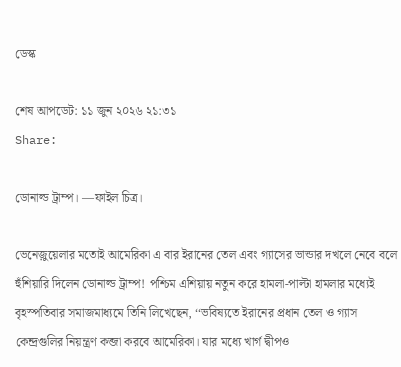ডেস্ক

শেষ আপডেট: ১১ জুন ২০২৬ ২১:৩১
Share:

ডোনাল্ড ট্রাম্প। —ফাইল চিত্র।

ভেনেজ়ুয়েলার মতোই আমেরিকা এ বার ইরানের তেল এবং গ্যাসের ভান্ডার দখলে নেবে বলে হুঁশিয়ারি দিলেন ডোনাল্ড ট্রাম্প! পশ্চিম এশিয়ায় নতুন করে হামলা-পাল্টা হামলার মধ্যেই বৃহস্পতিবার সমাজমাধ্যমে তিনি লিখেছেন, ‘‘ভবিষ্যতে ইরানের প্রধান তেল ও গ্যাস কেন্দ্রগুলির নিয়ন্ত্রণ কব্জা করবে আমেরিকা। যার মধ্যে খার্গ দ্বীপও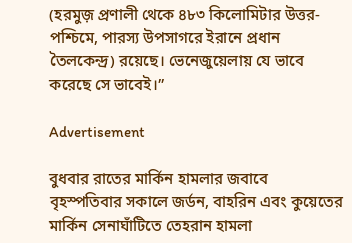(হরমুজ় প্রণালী থেকে ৪৮৩ কিলোমিটার উত্তর-পশ্চিমে, পারস্য উপসাগরে ইরানে প্রধান তৈলকেন্দ্র) রয়েছে। ভেনেজুয়েলায় যে ভাবে করেছে সে ভাবেই।’’

Advertisement

বুধবার রাতের মার্কিন হামলার জবাবে বৃহস্পতিবার সকালে জর্ডন, বাহরিন এবং কুয়েতের মার্কিন সেনাঘাঁটিতে তেহরান হামলা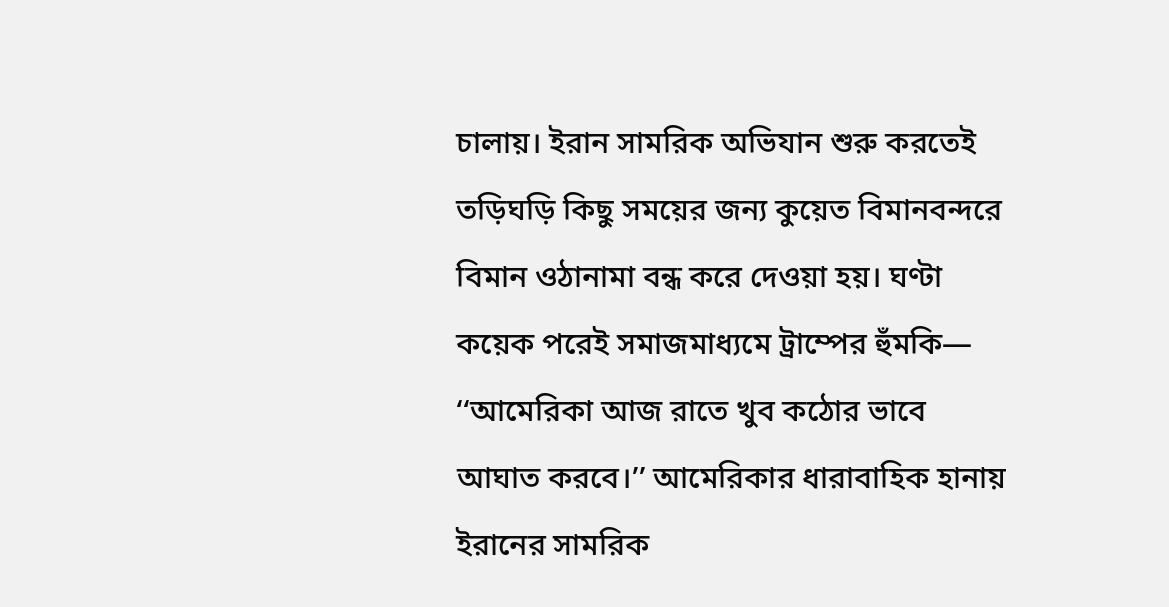চালায়। ইরান সামরিক অভিযান শুরু করতেই তড়িঘড়ি কিছু সময়ের জন্য কুয়েত বিমানবন্দরে বিমান ওঠানামা বন্ধ করে দেওয়া হয়। ঘণ্টা কয়েক পরেই সমাজমাধ্যমে ট্রাম্পের হুঁমকি— ‘‘আমেরিকা আজ রাতে খুব কঠোর ভাবে আঘাত করবে।’’ আমেরিকার ধারাবাহিক হানায় ইরানের সামরিক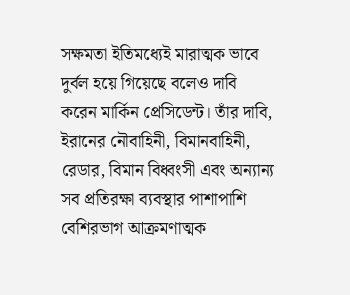সক্ষমতা ইতিমধ্যেই মারাত্মক ভাবে দুর্বল হয়ে গিয়েছে বলেও দাবি করেন মার্কিন প্রেসিডেন্ট। তাঁর দাবি, ইরানের নৌবাহিনী, বিমানবাহিনী, রেডার, বিমান বিধ্বংসী এবং অন্যান্য সব প্রতিরক্ষা ব্যবস্থার পাশাপাশি বেশিরভাগ আক্রমণাত্মক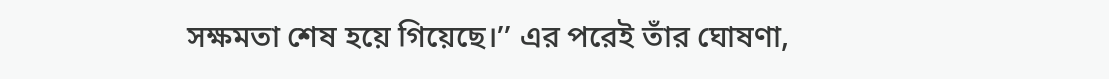সক্ষমতা শেষ হয়ে গিয়েছে।’’ এর পরেই তাঁর ঘোষণা,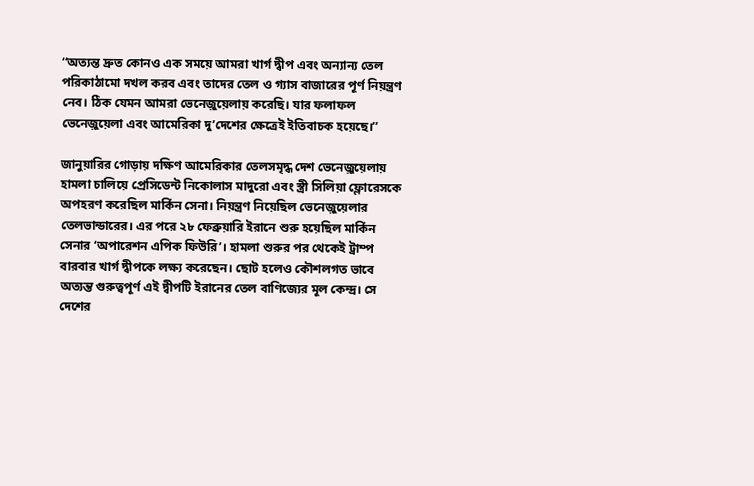‘‘অত্যন্ত দ্রুত কোনও এক সময়ে আমরা খার্গ দ্বীপ এবং অন্যান্য তেল পরিকাঠামো দখল করব এবং তাদের তেল ও গ্যাস বাজারের পূর্ণ নিয়ন্ত্রণ নেব। ঠিক যেমন আমরা ভেনেজ়ুয়েলায় করেছি। যার ফলাফল ভেনেজ়ুয়েলা এবং আমেরিকা দু’দেশের ক্ষেত্রেই ইতিবাচক হয়েছে।’’

জানুয়ারির গোড়ায় দক্ষিণ আমেরিকার তেলসমৃদ্ধ দেশ ভেনেজ়ুয়েলায় হামলা চালিয়ে প্রেসিডেন্ট নিকোলাস মাদুরো এবং স্ত্রী সিলিয়া ফ্লোরেসকে অপহরণ করেছিল মার্কিন সেনা। নিয়ন্ত্রণ নিয়েছিল ভেনেজ়ুয়েলার তেলভান্ডারের। এর পরে ২৮ ফেব্রুয়ারি ইরানে শুরু হয়েছিল মার্কিন সেনার ‘অপারেশন এপিক ফিউরি’। হামলা শুরুর পর থেকেই ট্রাম্প বারবার খার্গ দ্বীপকে লক্ষ্য করেছেন। ছোট হলেও কৌশলগত ভাবে অত্যন্ত গুরুত্বপূর্ণ এই দ্বীপটি ইরানের তেল বাণিজ্যের মূল কেন্দ্র। সে দেশের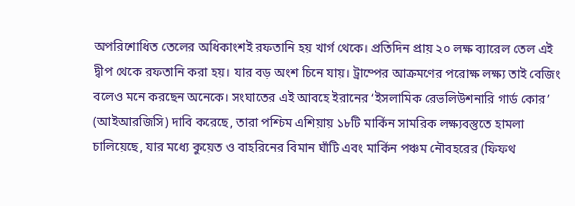অপরিশোধিত তেলের অধিকাংশই রফতানি হয় খার্গ থেকে। প্রতিদিন প্রায় ২০ লক্ষ ব্যারেল তেল এই দ্বীপ থেকে রফতানি করা হয়। যার বড় অংশ চিনে যায়। ট্রাম্পের আক্রমণের পরোক্ষ লক্ষ্য তাই বেজিং বলেও মনে করছেন অনেকে। সংঘাতের এই আবহে ইরানের ‘ইসলামিক রেভলিউশনারি গার্ড কোর’ (আইআরজিসি) দাবি করেছে, তারা পশ্চিম এশিয়ায় ১৮টি মার্কিন সামরিক লক্ষ্যবস্তুতে হামলা চালিয়েছে, যার মধ্যে কুয়েত ও বাহরিনের বিমান ঘাঁটি এবং মার্কিন পঞ্চম নৌবহরের (ফিফথ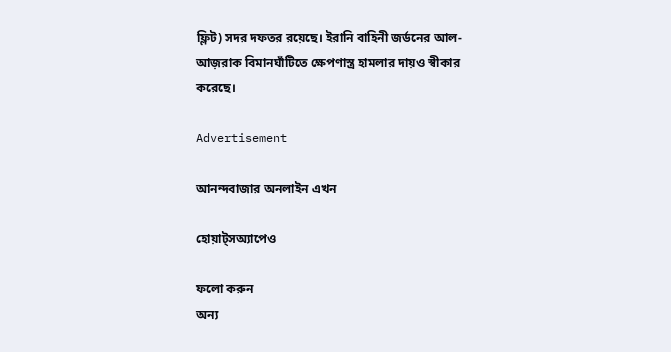ফ্লিট) সদর দফতর রয়েছে। ইরানি বাহিনী জর্ডনের আল-আজ়রাক বিমানঘাঁটিতে ক্ষেপণাস্ত্র হামলার দায়ও স্বীকার করেছে।

Advertisement

আনন্দবাজার অনলাইন এখন

হোয়াট্‌সঅ্যাপেও

ফলো করুন
অন্য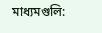মাধ্যমগুলি: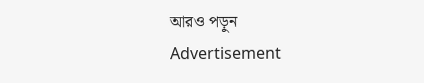আরও পড়ুন
Advertisement